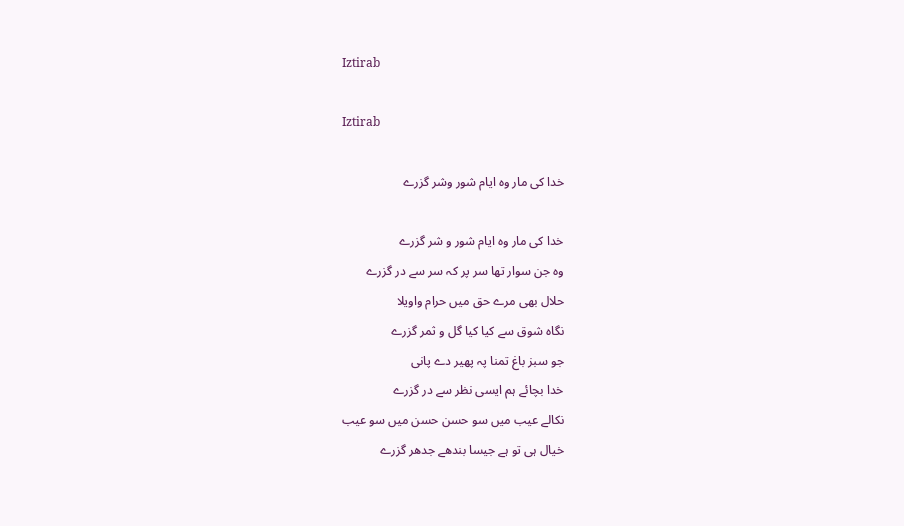Iztirab

Iztirab

خدا کی مار وہ ایام شور وشر گزرے

خدا کی مار وہ ایام شور و شر گزرے
وہ جن سوار تھا سر پر کہ سر سے در گزرے
حلال بھی مرے حق میں حرام واویلا
نگاہ شوق سے کیا کیا گل و ثمر گزرے
جو سبز باغ تمنا پہ پھیر دے پانی
خدا بچائے ہم ایسی نظر سے در گزرے
نکالے عیب میں سو حسن حسن میں سو عیب
خیال ہی تو ہے جیسا بندھے جدھر گزرے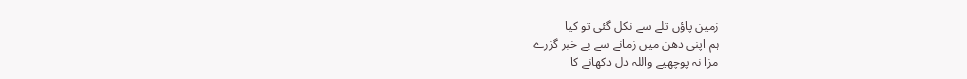زمین پاؤں تلے سے نکل گئی تو کیا
ہم اپنی دھن میں زمانے سے بے خبر گزرے
مزا نہ پوچھیے واللہ دل دکھانے کا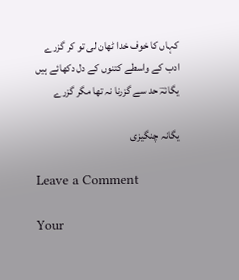کہاں کا خوف خدا ٹھان لی تو کر گزرے
ادب کے واسطے کتنوں کے دل دکھائے ہیں
یگانہؔ حد سے گزرنا نہ تھا مگر گزرے

یگانہ چنگیزی

Leave a Comment

Your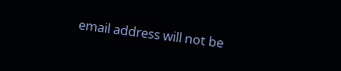email address will not be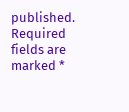published. Required fields are marked *